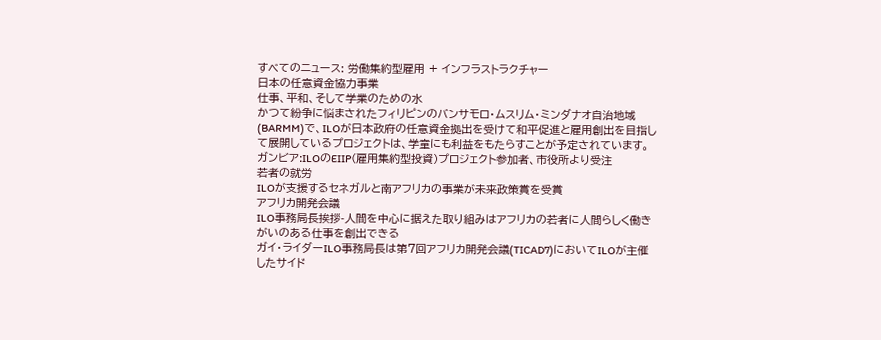すべてのニュース: 労働集約型雇用 + インフラストラクチャー
日本の任意資金協力事業
仕事、平和、そして学業のための水
かつて紛争に悩まされたフィリピンのバンサモロ・ムスリム・ミンダナオ自治地域(BARMM)で、ILOが日本政府の任意資金拠出を受けて和平促進と雇用創出を目指して展開しているプロジェクトは、学童にも利益をもたらすことが予定されています。
ガンビア:ILOのEIIP(雇用集約型投資)プロジェクト参加者、市役所より受注
若者の就労
ILOが支援するセネガルと南アフリカの事業が未来政策賞を受賞
アフリカ開発会議
ILO事務局長挨拶-人間を中心に据えた取り組みはアフリカの若者に人間らしく働きがいのある仕事を創出できる
ガイ・ライダーILO事務局長は第7回アフリカ開発会議(TICAD7)においてILOが主催したサイド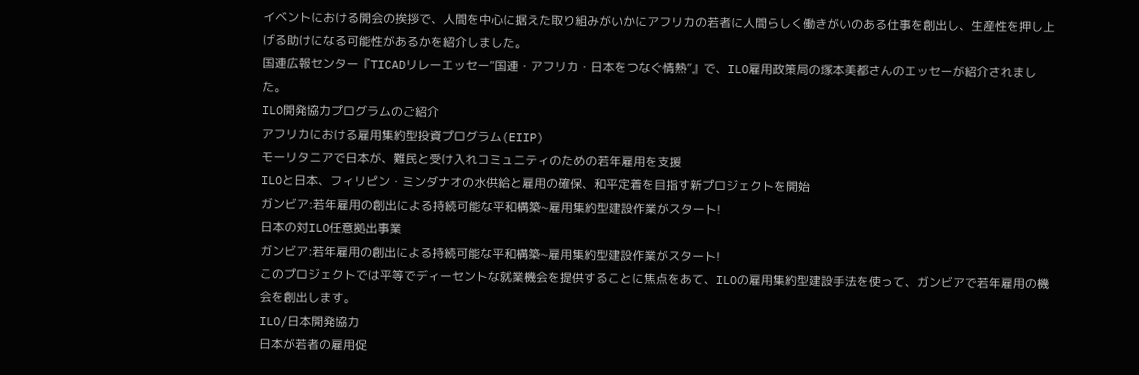イベントにおける開会の挨拶で、人間を中心に据えた取り組みがいかにアフリカの若者に人間らしく働きがいのある仕事を創出し、生産性を押し上げる助けになる可能性があるかを紹介しました。
国連広報センター『TICADリレーエッセー“国連・アフリカ・日本をつなぐ情熱”』で、ILO雇用政策局の塚本美都さんのエッセーが紹介されました。
ILO開発協力プログラムのご紹介
アフリカにおける雇用集約型投資プログラム(EIIP)
モーリタニアで日本が、難民と受け入れコミュニティのための若年雇用を支援
ILOと日本、フィリピン・ミンダナオの水供給と雇用の確保、和平定着を目指す新プロジェクトを開始
ガンビア:若年雇用の創出による持続可能な平和構築~雇用集約型建設作業がスタート!
日本の対ILO任意拠出事業
ガンビア:若年雇用の創出による持続可能な平和構築~雇用集約型建設作業がスタート!
このプロジェクトでは平等でディーセントな就業機会を提供することに焦点をあて、ILOの雇用集約型建設手法を使って、ガンビアで若年雇用の機会を創出します。
ILO/日本開発協力
日本が若者の雇用促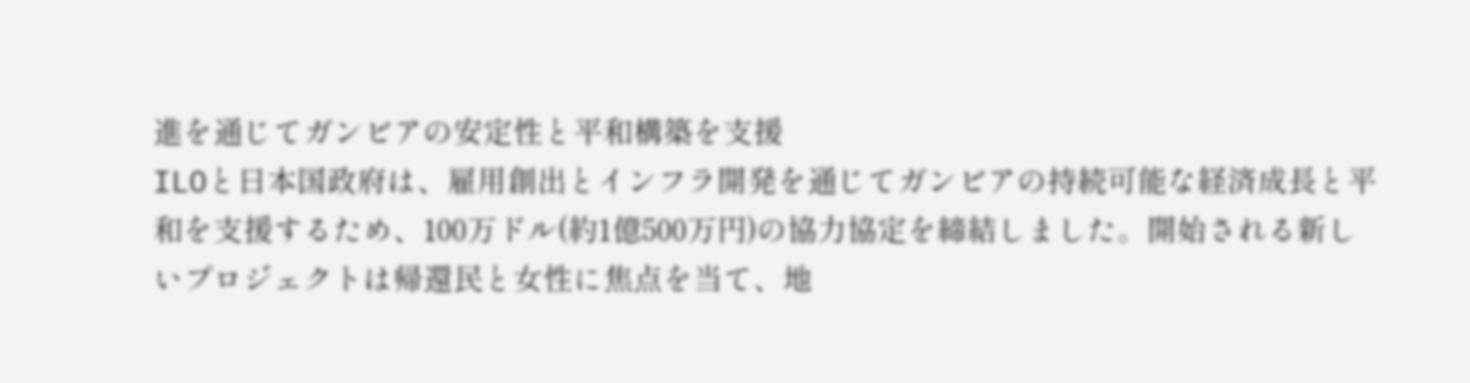進を通じてガンビアの安定性と平和構築を支援
ILOと日本国政府は、雇用創出とインフラ開発を通じてガンビアの持続可能な経済成長と平和を支援するため、100万ドル(約1億500万円)の協力協定を締結しました。開始される新しいプロジェクトは帰還民と女性に焦点を当て、地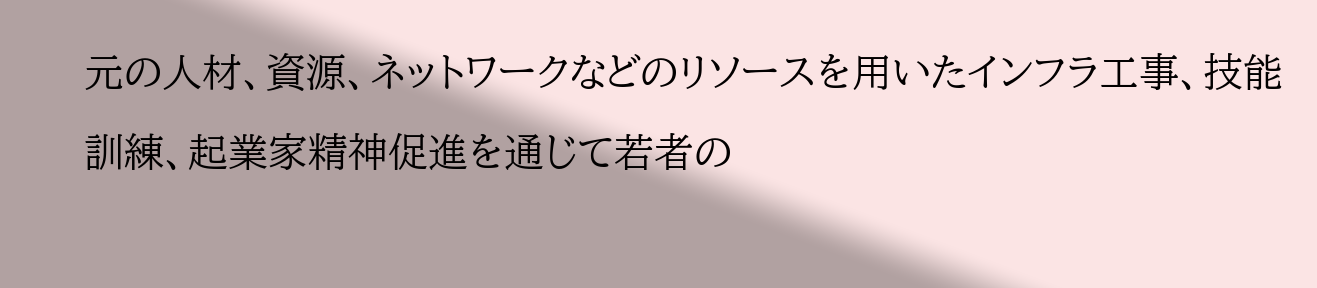元の人材、資源、ネットワークなどのリソースを用いたインフラ工事、技能訓練、起業家精神促進を通じて若者の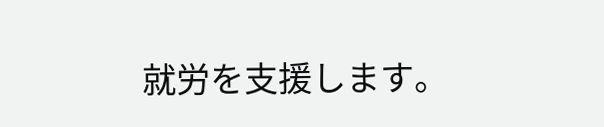就労を支援します。